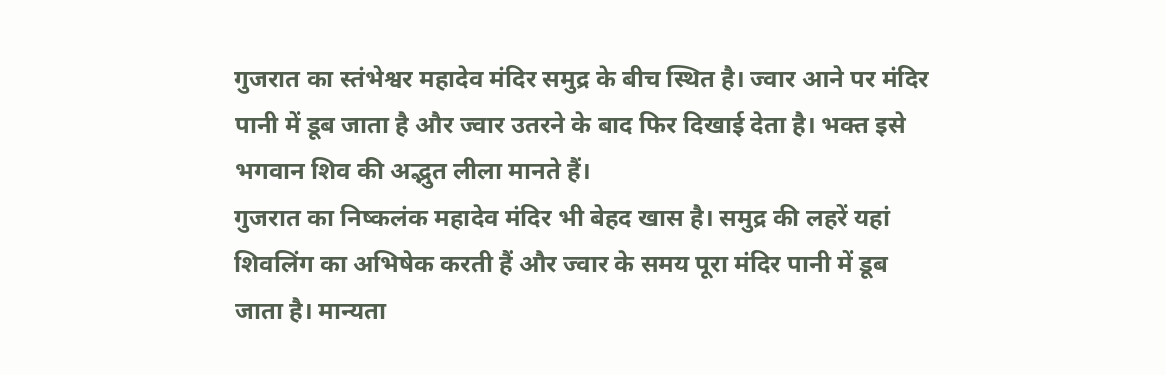गुजरात का स्तंभेश्वर महादेव मंदिर समुद्र के बीच स्थित है। ज्वार आने पर मंदिर पानी में डूब जाता है और ज्वार उतरने के बाद फिर दिखाई देता है। भक्त इसे भगवान शिव की अद्भुत लीला मानते हैं।
गुजरात का निष्कलंक महादेव मंदिर भी बेहद खास है। समुद्र की लहरें यहां शिवलिंग का अभिषेक करती हैं और ज्वार के समय पूरा मंदिर पानी में डूब जाता है। मान्यता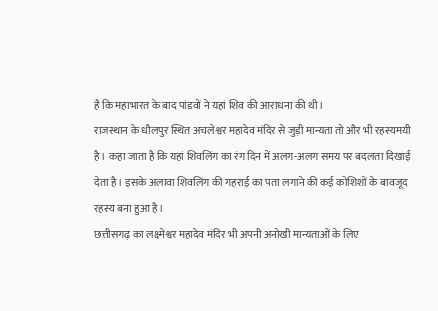है कि महाभारत के बाद पांडवों ने यहां शिव की आराधना की थी।
राजस्थान के धौलपुर स्थित अचलेश्वर महादेव मंदिर से जुड़ी मान्यता तो और भी रहस्यमयी है। कहा जाता है कि यहां शिवलिंग का रंग दिन में अलग-अलग समय पर बदलता दिखाई देता है। इसके अलावा शिवलिंग की गहराई का पता लगाने की कई कोशिशों के बावजूद रहस्य बना हुआ है।
छत्तीसगढ़ का लक्ष्मेश्वर महादेव मंदिर भी अपनी अनोखी मान्यताओं के लिए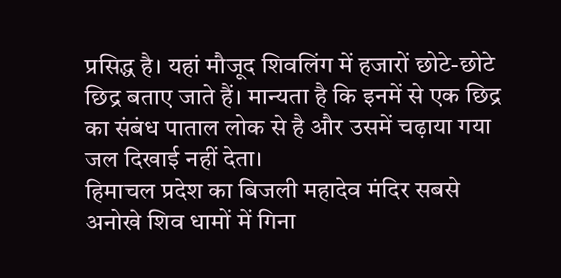प्रसिद्ध है। यहां मौजूद शिवलिंग में हजारों छोटे-छोटे छिद्र बताए जाते हैं। मान्यता है कि इनमें से एक छिद्र का संबंध पाताल लोक से है और उसमें चढ़ाया गया जल दिखाई नहीं देता।
हिमाचल प्रदेश का बिजली महादेव मंदिर सबसे अनोखे शिव धामों में गिना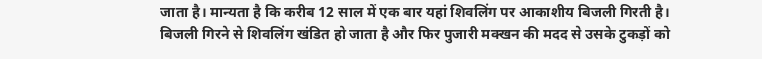जाता है। मान्यता है कि करीब 12 साल में एक बार यहां शिवलिंग पर आकाशीय बिजली गिरती है। बिजली गिरने से शिवलिंग खंडित हो जाता है और फिर पुजारी मक्खन की मदद से उसके टुकड़ों को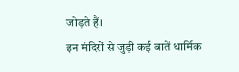जोड़ते हैं।
इन मंदिरों से जुड़ी कई बातें धार्मिक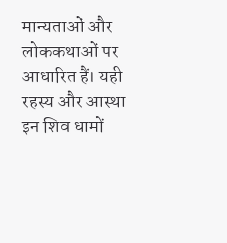मान्यताओं और लोककथाओं पर आधारित हैं। यही रहस्य और आस्था इन शिव धामों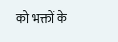को भक्तों के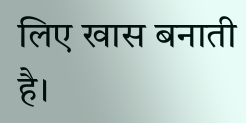लिए खास बनाती है।